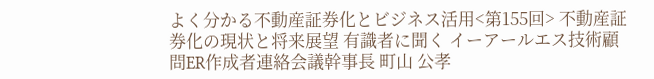よく分かる不動産証券化とビジネス活用<第155回> 不動産証券化の現状と将来展望 有識者に聞く イーアールエス技術顧問ER作成者連絡会議幹事長 町山 公孝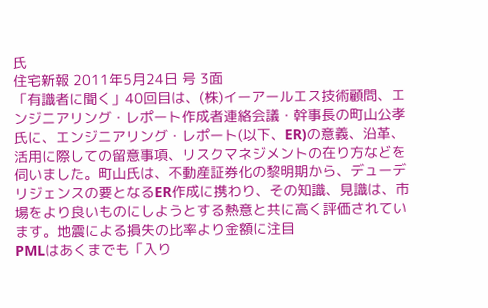氏
住宅新報 2011年5月24日 号 3面
「有識者に聞く」40回目は、(株)イーアールエス技術顧問、エンジニアリング・レポート作成者連絡会議・幹事長の町山公孝氏に、エンジニアリング・レポート(以下、ER)の意義、沿革、活用に際しての留意事項、リスクマネジメントの在り方などを伺いました。町山氏は、不動産証券化の黎明期から、デューデリジェンスの要となるER作成に携わり、その知識、見識は、市場をより良いものにしようとする熱意と共に高く評価されています。地震による損失の比率より金額に注目
PMLはあくまでも「入り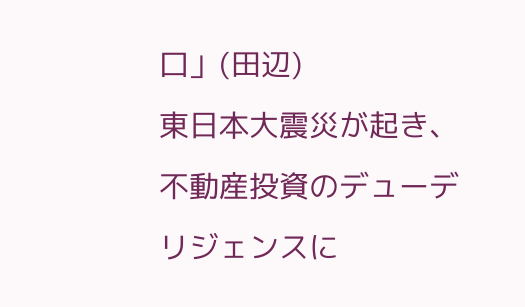口」(田辺)
東日本大震災が起き、不動産投資のデューデリジェンスに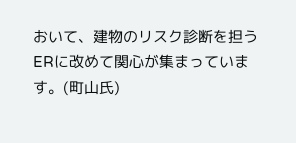おいて、建物のリスク診断を担うERに改めて関心が集まっています。(町山氏)